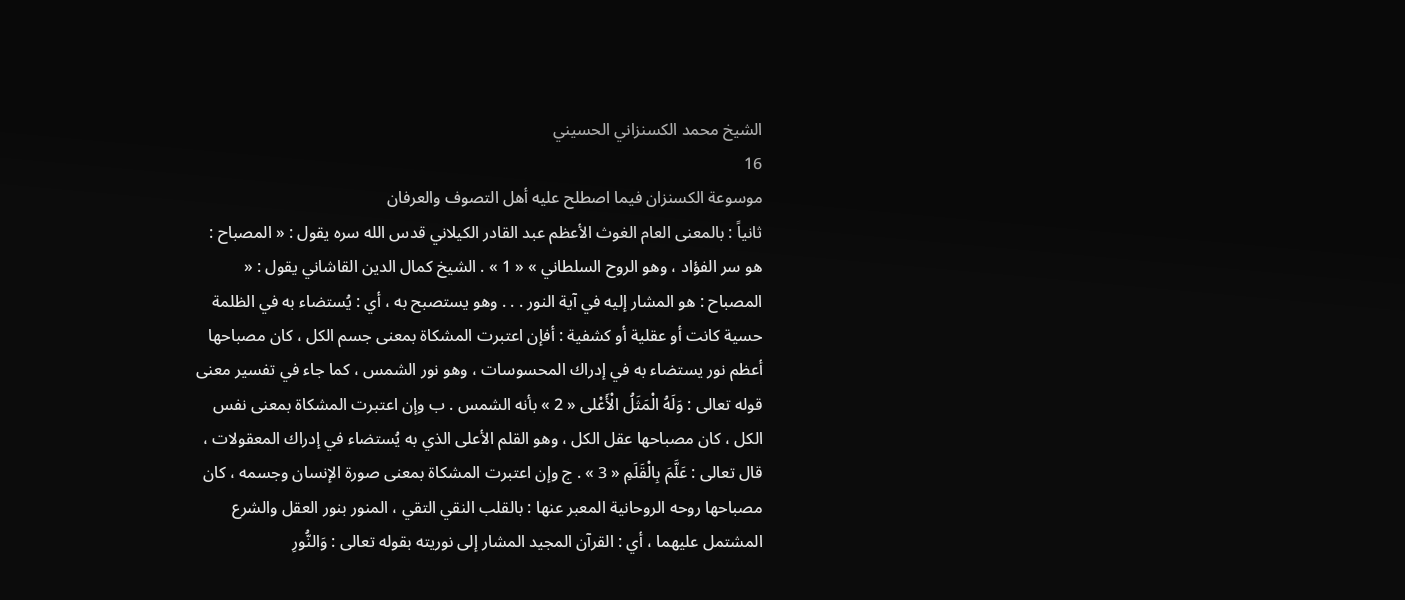الشيخ محمد الكسنزاني الحسيني
16
موسوعة الكسنزان فيما اصطلح عليه أهل التصوف والعرفان
ثانياً : بالمعنى العام الغوث الأعظم عبد القادر الكيلاني قدس الله سره يقول : « المصباح : هو سر الفؤاد ، وهو الروح السلطاني » « 1 » . الشيخ كمال الدين القاشاني يقول : « المصباح : هو المشار إليه في آية النور . . . وهو يستصبح به ، أي : يُستضاء به في الظلمة حسية كانت أو عقلية أو كشفية : أفإن اعتبرت المشكاة بمعنى جسم الكل ، كان مصباحها أعظم نور يستضاء به في إدراك المحسوسات ، وهو نور الشمس ، كما جاء في تفسير معنى قوله تعالى : وَلَهُ الْمَثَلُ الْأَعْلى « 2 » بأنه الشمس . ب وإن اعتبرت المشكاة بمعنى نفس الكل ، كان مصباحها عقل الكل ، وهو القلم الأعلى الذي به يُستضاء في إدراك المعقولات ، قال تعالى : عَلَّمَ بِالْقَلَمِ « 3 » . ج وإن اعتبرت المشكاة بمعنى صورة الإنسان وجسمه ، كان مصباحها روحه الروحانية المعبر عنها : بالقلب النقي التقي ، المنور بنور العقل والشرع المشتمل عليهما ، أي : القرآن المجيد المشار إلى نوريته بقوله تعالى : وَالنُّورِ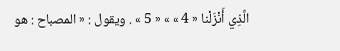الَّذِي أَنْزَلْنا « 4 » » « 5 » . ويقول : « المصباح : هو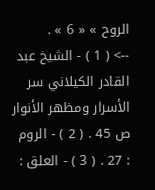الروح » « 6 » .
--> ( 1 ) - الشيخ عبد القادر الكيلاني سر الأسرار ومظهر الأنوار ص 45 . ( 2 ) - الروم : 27 . ( 3 ) - العلق :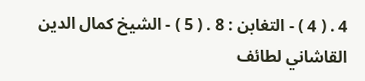4 . ( 4 ) - التغابن : 8 . ( 5 ) - الشيخ كمال الدين القاشاني لطائف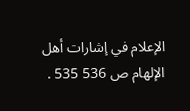الإعلام في إشارات أهل الإلهام ص 536 535 .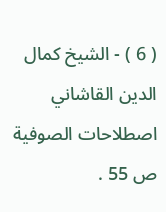( 6 ) - الشيخ كمال الدين القاشاني اصطلاحات الصوفية ص 55 .